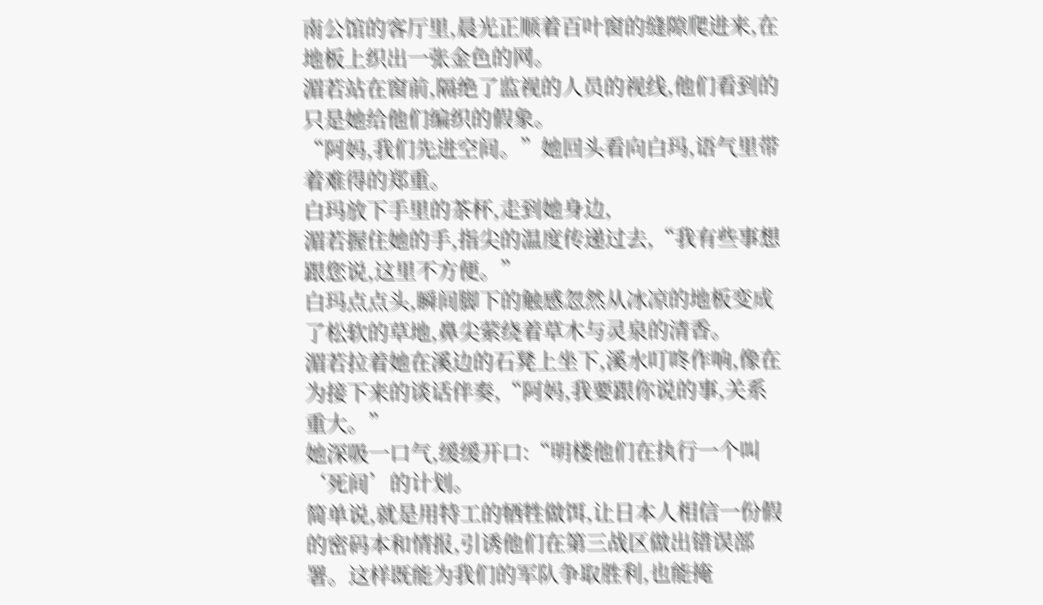南公馆的客厅里,晨光正顺着百叶窗的缝隙爬进来,在地板上织出一张金色的网。
湄若站在窗前,隔绝了监视的人员的视线,他们看到的只是她给他们编织的假象。
“阿妈,我们先进空间。”她回头看向白玛,语气里带着难得的郑重。
白玛放下手里的茶杯,走到她身边,
湄若握住她的手,指尖的温度传递过去,“我有些事想跟您说,这里不方便。”
白玛点点头,瞬间脚下的触感忽然从冰凉的地板变成了松软的草地,鼻尖萦绕着草木与灵泉的清香。
湄若拉着她在溪边的石凳上坐下,溪水叮咚作响,像在为接下来的谈话伴奏,“阿妈,我要跟你说的事,关系重大。”
她深吸一口气,缓缓开口:“明楼他们在执行一个叫‘死间’的计划。
简单说,就是用特工的牺牲做饵,让日本人相信一份假的密码本和情报,引诱他们在第三战区做出错误部署。这样既能为我们的军队争取胜利,也能掩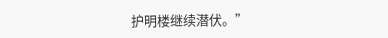护明楼继续潜伏。”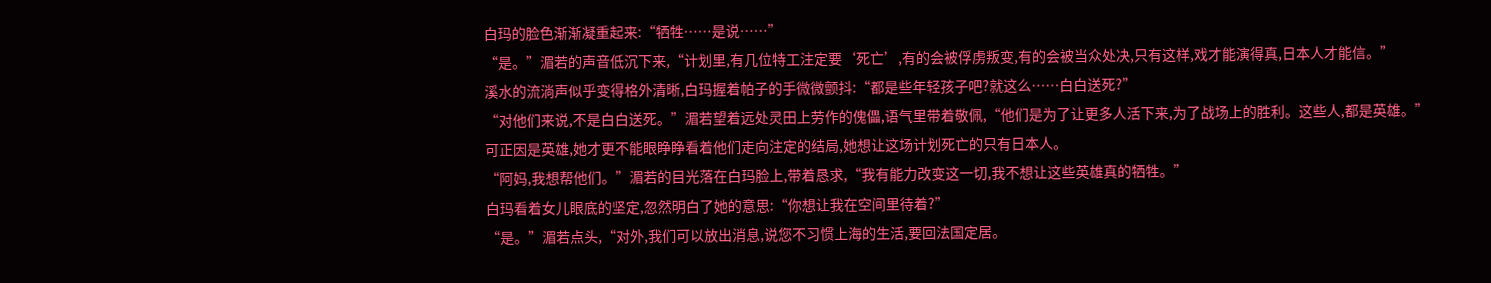白玛的脸色渐渐凝重起来:“牺牲……是说……”
“是。”湄若的声音低沉下来,“计划里,有几位特工注定要‘死亡’,有的会被俘虏叛变,有的会被当众处决,只有这样,戏才能演得真,日本人才能信。”
溪水的流淌声似乎变得格外清晰,白玛握着帕子的手微微颤抖:“都是些年轻孩子吧?就这么……白白送死?”
“对他们来说,不是白白送死。”湄若望着远处灵田上劳作的傀儡,语气里带着敬佩,“他们是为了让更多人活下来,为了战场上的胜利。这些人,都是英雄。”
可正因是英雄,她才更不能眼睁睁看着他们走向注定的结局,她想让这场计划死亡的只有日本人。
“阿妈,我想帮他们。”湄若的目光落在白玛脸上,带着恳求,“我有能力改变这一切,我不想让这些英雄真的牺牲。”
白玛看着女儿眼底的坚定,忽然明白了她的意思:“你想让我在空间里待着?”
“是。”湄若点头,“对外,我们可以放出消息,说您不习惯上海的生活,要回法国定居。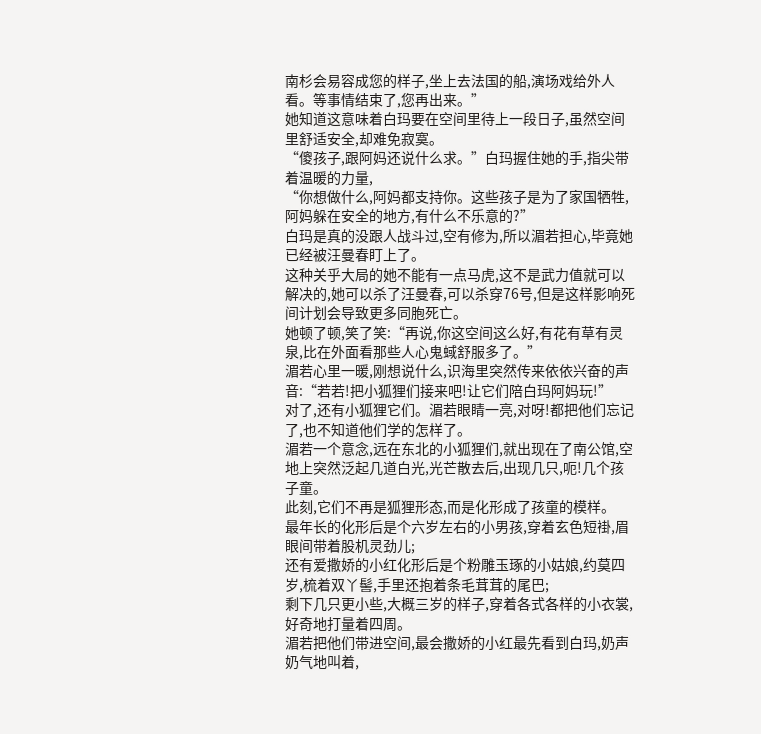南杉会易容成您的样子,坐上去法国的船,演场戏给外人看。等事情结束了,您再出来。”
她知道这意味着白玛要在空间里待上一段日子,虽然空间里舒适安全,却难免寂寞。
“傻孩子,跟阿妈还说什么求。”白玛握住她的手,指尖带着温暖的力量,
“你想做什么,阿妈都支持你。这些孩子是为了家国牺牲,阿妈躲在安全的地方,有什么不乐意的?”
白玛是真的没跟人战斗过,空有修为,所以湄若担心,毕竟她已经被汪曼春盯上了。
这种关乎大局的她不能有一点马虎,这不是武力值就可以解决的,她可以杀了汪曼春,可以杀穿76号,但是这样影响死间计划会导致更多同胞死亡。
她顿了顿,笑了笑:“再说,你这空间这么好,有花有草有灵泉,比在外面看那些人心鬼蜮舒服多了。”
湄若心里一暖,刚想说什么,识海里突然传来依依兴奋的声音:“若若!把小狐狸们接来吧!让它们陪白玛阿妈玩!”
对了,还有小狐狸它们。湄若眼睛一亮,对呀!都把他们忘记了,也不知道他们学的怎样了。
湄若一个意念,远在东北的小狐狸们,就出现在了南公馆,空地上突然泛起几道白光,光芒散去后,出现几只,呃!几个孩子童。
此刻,它们不再是狐狸形态,而是化形成了孩童的模样。
最年长的化形后是个六岁左右的小男孩,穿着玄色短褂,眉眼间带着股机灵劲儿;
还有爱撒娇的小红化形后是个粉雕玉琢的小姑娘,约莫四岁,梳着双丫髻,手里还抱着条毛茸茸的尾巴;
剩下几只更小些,大概三岁的样子,穿着各式各样的小衣裳,好奇地打量着四周。
湄若把他们带进空间,最会撒娇的小红最先看到白玛,奶声奶气地叫着,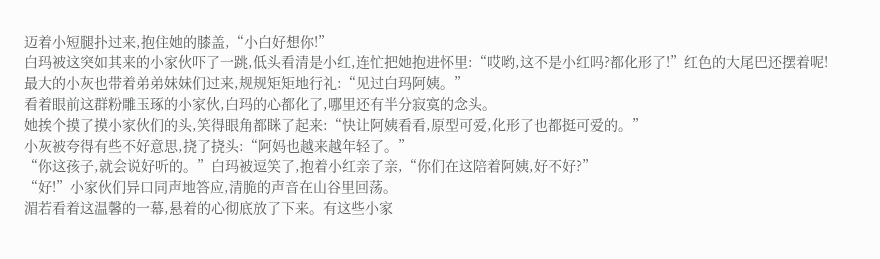迈着小短腿扑过来,抱住她的膝盖,“小白好想你!”
白玛被这突如其来的小家伙吓了一跳,低头看清是小红,连忙把她抱进怀里:“哎哟,这不是小红吗?都化形了!”红色的大尾巴还摆着呢!
最大的小灰也带着弟弟妹妹们过来,规规矩矩地行礼:“见过白玛阿姨。”
看着眼前这群粉雕玉琢的小家伙,白玛的心都化了,哪里还有半分寂寞的念头。
她挨个摸了摸小家伙们的头,笑得眼角都眯了起来:“快让阿姨看看,原型可爱,化形了也都挺可爱的。”
小灰被夸得有些不好意思,挠了挠头:“阿妈也越来越年轻了。”
“你这孩子,就会说好听的。”白玛被逗笑了,抱着小红亲了亲,“你们在这陪着阿姨,好不好?”
“好!”小家伙们异口同声地答应,清脆的声音在山谷里回荡。
湄若看着这温馨的一幕,悬着的心彻底放了下来。有这些小家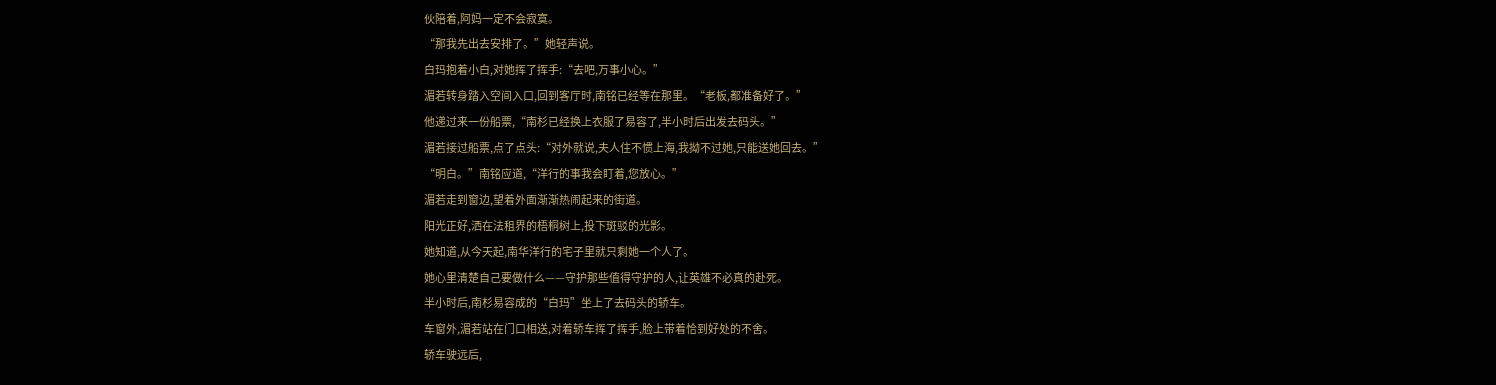伙陪着,阿妈一定不会寂寞。
“那我先出去安排了。”她轻声说。
白玛抱着小白,对她挥了挥手:“去吧,万事小心。”
湄若转身踏入空间入口,回到客厅时,南铭已经等在那里。“老板,都准备好了。”
他递过来一份船票,“南杉已经换上衣服了易容了,半小时后出发去码头。”
湄若接过船票,点了点头:“对外就说,夫人住不惯上海,我拗不过她,只能送她回去。”
“明白。”南铭应道,“洋行的事我会盯着,您放心。”
湄若走到窗边,望着外面渐渐热闹起来的街道。
阳光正好,洒在法租界的梧桐树上,投下斑驳的光影。
她知道,从今天起,南华洋行的宅子里就只剩她一个人了。
她心里清楚自己要做什么——守护那些值得守护的人,让英雄不必真的赴死。
半小时后,南杉易容成的“白玛”坐上了去码头的轿车。
车窗外,湄若站在门口相送,对着轿车挥了挥手,脸上带着恰到好处的不舍。
轿车驶远后,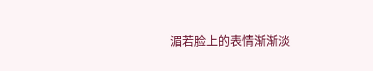湄若脸上的表情渐渐淡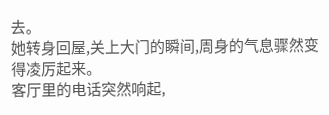去。
她转身回屋,关上大门的瞬间,周身的气息骤然变得凌厉起来。
客厅里的电话突然响起,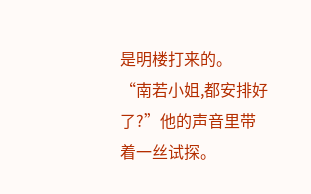是明楼打来的。
“南若小姐,都安排好了?”他的声音里带着一丝试探。